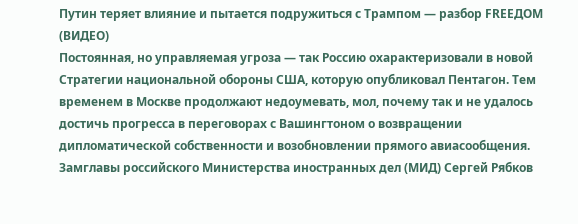Путин теряет влияние и пытается подружиться с Трампом — разбор FREEДОМ (ВИДЕО)
Постоянная, но управляемая угроза — так Россию охарактеризовали в новой Стратегии национальной обороны США, которую опубликовал Пентагон. Тем временем в Москве продолжают недоумевать, мол, почему так и не удалось достичь прогресса в переговорах с Вашингтоном о возвращении дипломатической собственности и возобновлении прямого авиасообщения. Замглавы российского Министерства иностранных дел (МИД) Сергей Рябков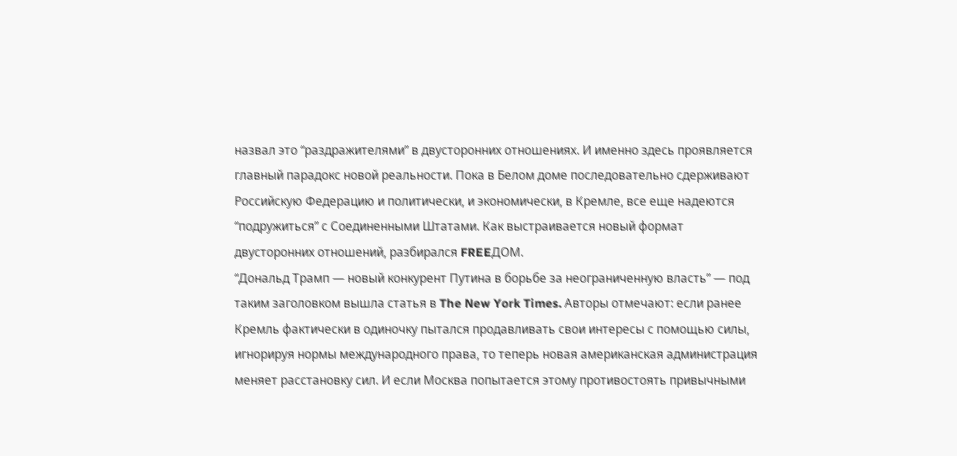назвал это “раздражителями” в двусторонних отношениях. И именно здесь проявляется главный парадокс новой реальности. Пока в Белом доме последовательно сдерживают Российскую Федерацию и политически, и экономически, в Кремле, все еще надеются “подружиться” с Соединенными Штатами. Как выстраивается новый формат двусторонних отношений, разбирался FREEДОМ.
“Дональд Трамп — новый конкурент Путина в борьбе за неограниченную власть” — под таким заголовком вышла статья в The New York Times. Авторы отмечают: если ранее Кремль фактически в одиночку пытался продавливать свои интересы с помощью силы, игнорируя нормы международного права, то теперь новая американская администрация меняет расстановку сил. И если Москва попытается этому противостоять привычными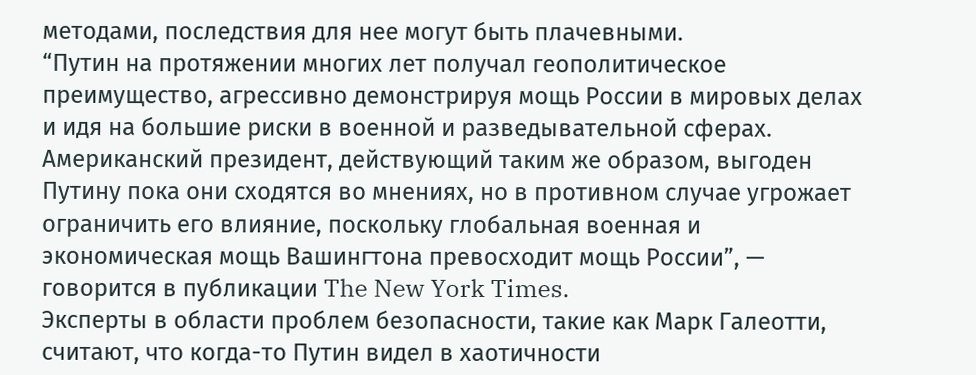методами, последствия для нее могут быть плачевными.
“Путин на протяжении многих лет получал геополитическое преимущество, агрессивно демонстрируя мощь России в мировых делах и идя на большие риски в военной и разведывательной сферах. Американский президент, действующий таким же образом, выгоден Путину пока они сходятся во мнениях, но в противном случае угрожает ограничить его влияние, поскольку глобальная военная и экономическая мощь Вашингтона превосходит мощь России”, — говорится в публикации The New York Times.
Эксперты в области проблем безопасности, такие как Марк Галеотти, считают, что когда-то Путин видел в хаотичности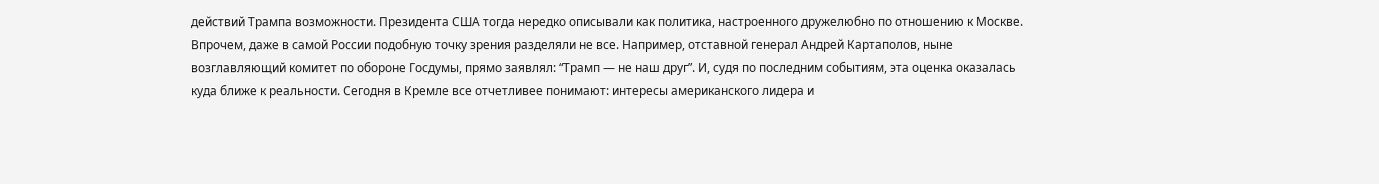действий Трампа возможности. Президента США тогда нередко описывали как политика, настроенного дружелюбно по отношению к Москве. Впрочем, даже в самой России подобную точку зрения разделяли не все. Например, отставной генерал Андрей Картаполов, ныне возглавляющий комитет по обороне Госдумы, прямо заявлял: “Трамп — не наш друг”. И, судя по последним событиям, эта оценка оказалась куда ближе к реальности. Сегодня в Кремле все отчетливее понимают: интересы американского лидера и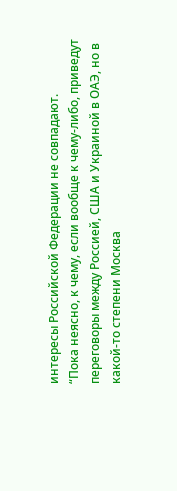интересы Российской Федерации не совпадают.
“Пока неясно, к чему, если вообще к чему-либо, приведут переговоры между Россией, США и Украиной в ОАЭ, но в какой-то степени Москва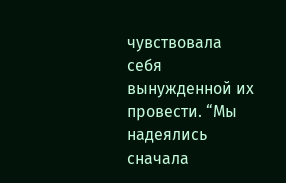чувствовала себя вынужденной их провести. “Мы надеялись сначала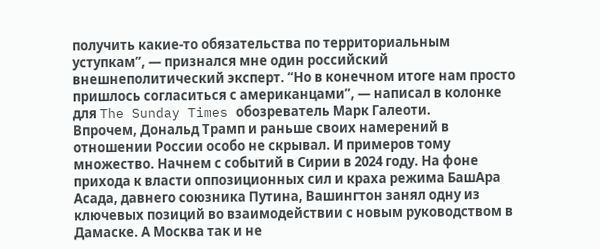получить какие-то обязательства по территориальным уступкам”, — признался мне один российский внешнеполитический эксперт. “Но в конечном итоге нам просто пришлось согласиться с американцами”, — написал в колонке для The Sunday Times обозреватель Марк Галеоти.
Впрочем, Дональд Трамп и раньше своих намерений в отношении России особо не скрывал. И примеров тому множество. Начнем с событий в Сирии в 2024 году. На фоне прихода к власти оппозиционных сил и краха режима БашАра Асада, давнего союзника Путина, Вашингтон занял одну из ключевых позиций во взаимодействии с новым руководством в Дамаске. А Москва так и не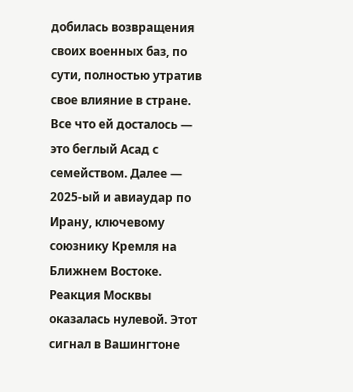добилась возвращения своих военных баз, по сути, полностью утратив свое влияние в стране. Все что ей досталось — это беглый Асад с семейством. Далее — 2025-ый и авиаудар по Ирану, ключевому союзнику Кремля на Ближнем Востоке. Реакция Москвы оказалась нулевой. Этот сигнал в Вашингтоне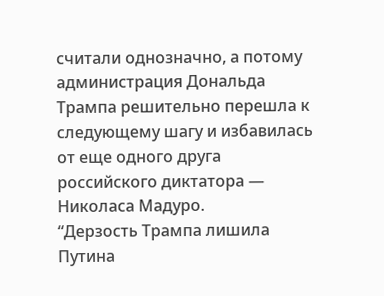считали однозначно, а потому администрация Дональда Трампа решительно перешла к следующему шагу и избавилась от еще одного друга российского диктатора — Николаса Мадуро.
“Дерзость Трампа лишила Путина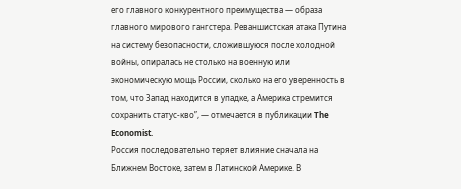его главного конкурентного преимущества — образа главного мирового гангстера. Реваншистская атака Путина на систему безопасности, сложившуюся после холодной войны, опиралась не столько на военную или экономическую мощь России, сколько на его уверенность в том, что Запад находится в упадке, а Америка стремится сохранить статус-кво”, — отмечается в публикации The Economist.
Россия последовательно теряет влияние сначала на Ближнем Востоке, затем в Латинской Америке. В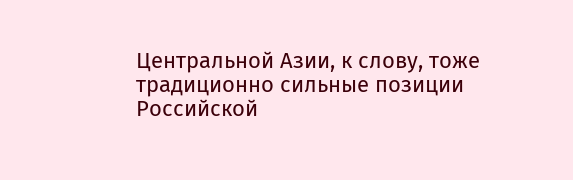Центральной Азии, к слову, тоже традиционно сильные позиции Российской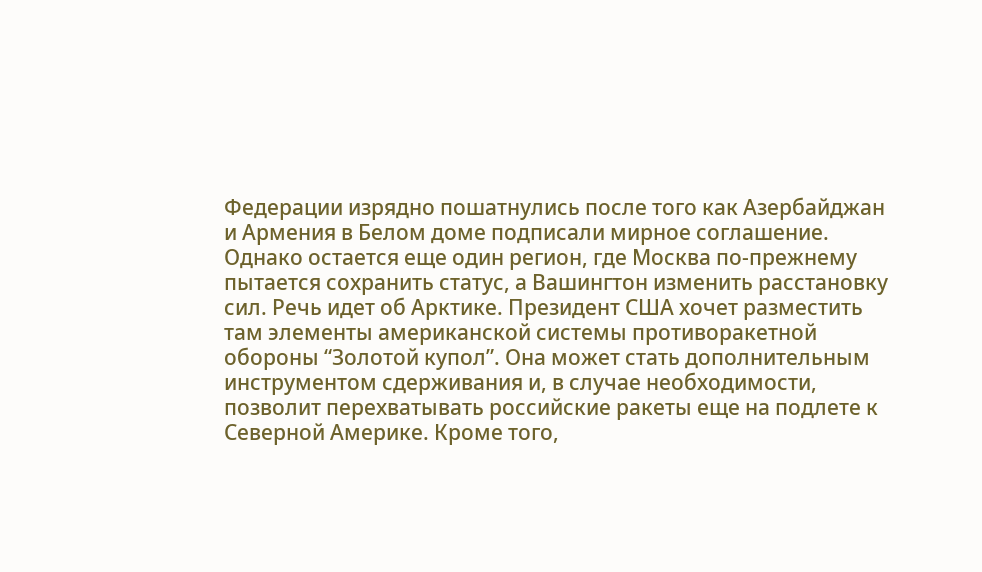Федерации изрядно пошатнулись после того как Азербайджан и Армения в Белом доме подписали мирное соглашение. Однако остается еще один регион, где Москва по-прежнему пытается сохранить статус, а Вашингтон изменить расстановку сил. Речь идет об Арктике. Президент США хочет разместить там элементы американской системы противоракетной обороны “Золотой купол”. Она может стать дополнительным инструментом сдерживания и, в случае необходимости, позволит перехватывать российские ракеты еще на подлете к Северной Америке. Кроме того,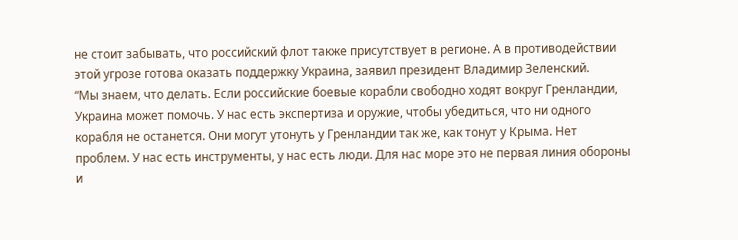не стоит забывать, что российский флот также присутствует в регионе. А в противодействии этой угрозе готова оказать поддержку Украина, заявил президент Владимир Зеленский.
“Мы знаем, что делать. Если российские боевые корабли свободно ходят вокруг Гренландии, Украина может помочь. У нас есть экспертиза и оружие, чтобы убедиться, что ни одного корабля не останется. Они могут утонуть у Гренландии так же, как тонут у Крыма. Нет проблем. У нас есть инструменты, у нас есть люди. Для нас море это не первая линия обороны и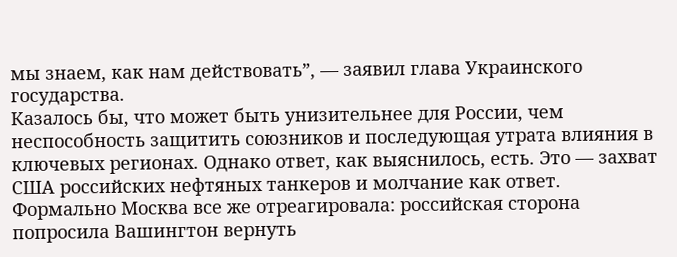мы знаем, как нам действовать”, — заявил глава Украинского государства.
Казалось бы, что может быть унизительнее для России, чем неспособность защитить союзников и последующая утрата влияния в ключевых регионах. Однако ответ, как выяснилось, есть. Это — захват США российских нефтяных танкеров и молчание как ответ. Формально Москва все же отреагировала: российская сторона попросила Вашингтон вернуть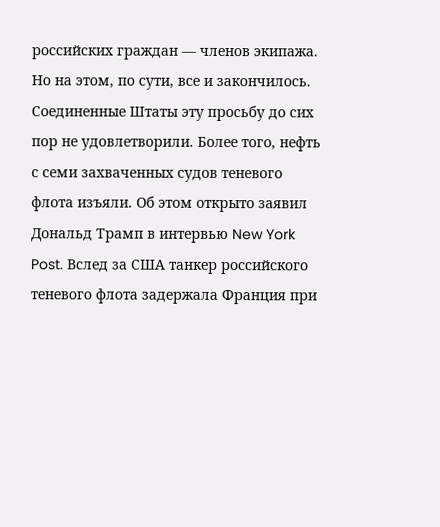российских граждан — членов экипажа. Но на этом, по сути, все и закончилось. Соединенные Штаты эту просьбу до сих пор не удовлетворили. Более того, нефть с семи захваченных судов теневого флота изъяли. Об этом открыто заявил Дональд Трамп в интервью New York Post. Вслед за США танкер российского теневого флота задержала Франция при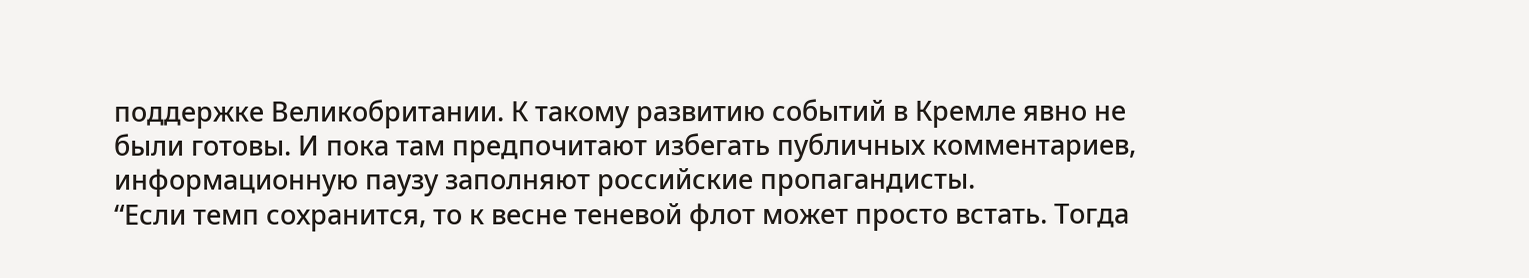поддержке Великобритании. К такому развитию событий в Кремле явно не были готовы. И пока там предпочитают избегать публичных комментариев, информационную паузу заполняют российские пропагандисты.
“Если темп сохранится, то к весне теневой флот может просто встать. Тогда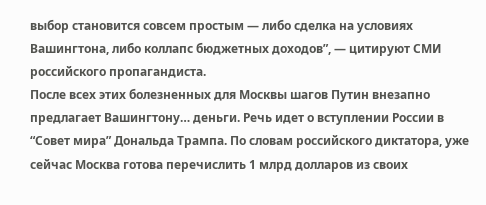выбор становится совсем простым — либо сделка на условиях Вашингтона, либо коллапс бюджетных доходов”, — цитируют СМИ российского пропагандиста.
После всех этих болезненных для Москвы шагов Путин внезапно предлагает Вашингтону… деньги. Речь идет о вступлении России в “Совет мира” Дональда Трампа. По словам российского диктатора, уже сейчас Москва готова перечислить 1 млрд долларов из своих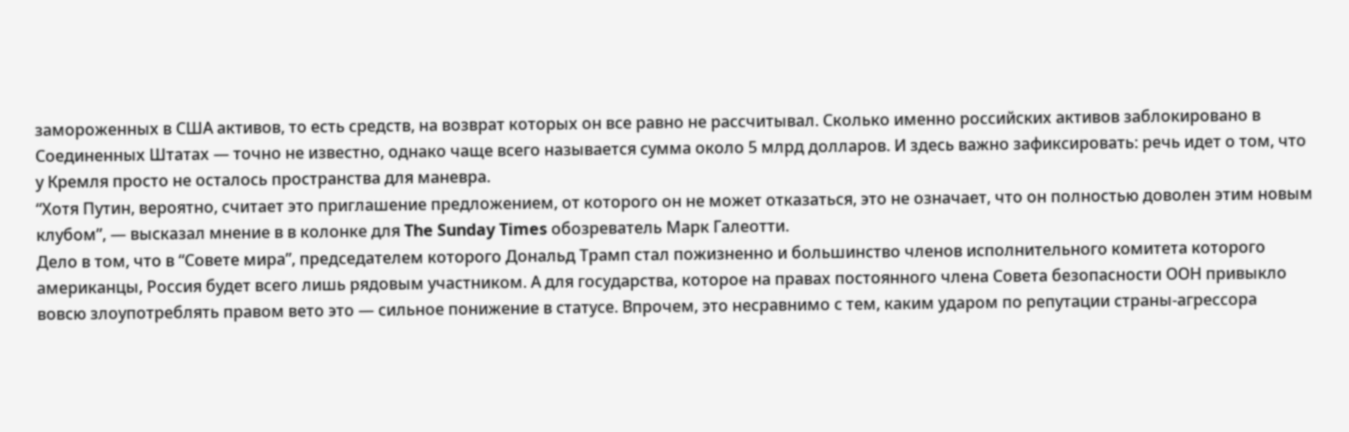замороженных в США активов, то есть средств, на возврат которых он все равно не рассчитывал. Сколько именно российских активов заблокировано в Соединенных Штатах — точно не известно, однако чаще всего называется сумма около 5 млрд долларов. И здесь важно зафиксировать: речь идет о том, что у Кремля просто не осталось пространства для маневра.
“Хотя Путин, вероятно, считает это приглашение предложением, от которого он не может отказаться, это не означает, что он полностью доволен этим новым клубом”, — высказал мнение в в колонке для The Sunday Times обозреватель Марк Галеотти.
Дело в том, что в “Совете мира”, председателем которого Дональд Трамп стал пожизненно и большинство членов исполнительного комитета которого американцы, Россия будет всего лишь рядовым участником. А для государства, которое на правах постоянного члена Совета безопасности ООН привыкло вовсю злоупотреблять правом вето это — сильное понижение в статусе. Впрочем, это несравнимо с тем, каким ударом по репутации страны-агрессора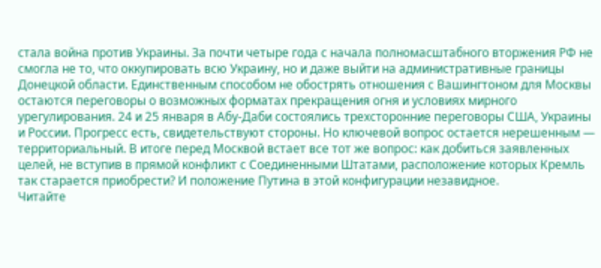стала война против Украины. За почти четыре года с начала полномасштабного вторжения РФ не смогла не то, что оккупировать всю Украину, но и даже выйти на административные границы Донецкой области. Единственным способом не обострять отношения с Вашингтоном для Москвы остаются переговоры о возможных форматах прекращения огня и условиях мирного урегулирования. 24 и 25 января в Абу‑Даби состоялись трехсторонние переговоры США, Украины и России. Прогресс есть, свидетельствуют стороны. Но ключевой вопрос остается нерешенным — территориальный. В итоге перед Москвой встает все тот же вопрос: как добиться заявленных целей, не вступив в прямой конфликт с Соединенными Штатами, расположение которых Кремль так старается приобрести? И положение Путина в этой конфигурации незавидное.
Читайте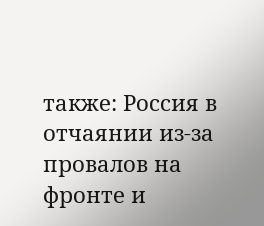также: Россия в отчаянии из-за провалов на фронте и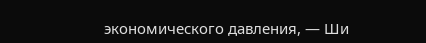экономического давления, — Ши